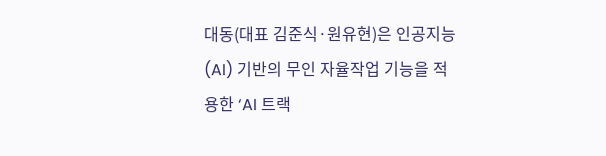대동(대표 김준식·원유현)은 인공지능(AI) 기반의 무인 자율작업 기능을 적용한 ‘AI 트랙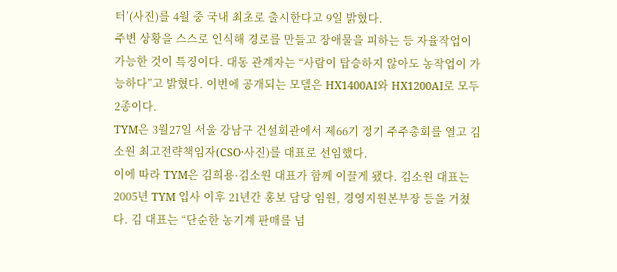터’(사진)를 4월 중 국내 최초로 출시한다고 9일 밝혔다.
주변 상황을 스스로 인식해 경로를 만들고 장애물을 피하는 등 자율작업이 가능한 것이 특징이다. 대동 관계자는 “사람이 탑승하지 않아도 농작업이 가능하다”고 밝혔다. 이번에 공개되는 모델은 HX1400AI와 HX1200AI로 모두 2종이다.
TYM은 3월27일 서울 강남구 건설회관에서 제66기 정기 주주총회를 열고 김소원 최고전략책임자(CSO·사진)를 대표로 선임했다.
이에 따라 TYM은 김희용·김소원 대표가 함께 이끌게 됐다. 김소원 대표는 2005년 TYM 입사 이후 21년간 홍보 담당 임원, 경영지원본부장 등을 거쳤다. 김 대표는 “단순한 농기계 판매를 넘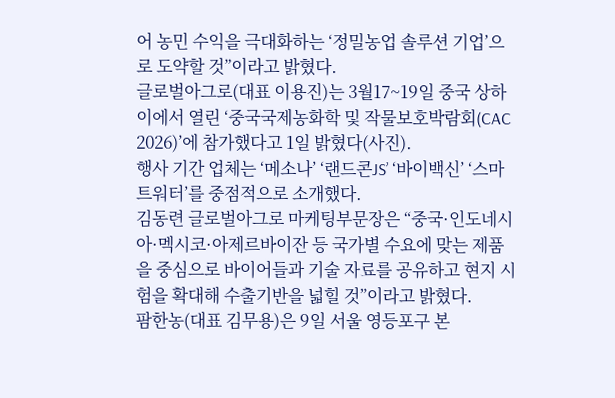어 농민 수익을 극대화하는 ‘정밀농업 솔루션 기업’으로 도약할 것”이라고 밝혔다.
글로벌아그로(대표 이용진)는 3월17~19일 중국 상하이에서 열린 ‘중국국제농화학 및 작물보호박람회(CAC 2026)’에 참가했다고 1일 밝혔다(사진).
행사 기간 업체는 ‘메소나’ ‘랜드콘JS’ ‘바이백신’ ‘스마트워터’를 중점적으로 소개했다.
김동련 글로벌아그로 마케팅부문장은 “중국·인도네시아·멕시코·아제르바이잔 등 국가별 수요에 맞는 제품을 중심으로 바이어들과 기술 자료를 공유하고 현지 시험을 확대해 수출기반을 넓힐 것”이라고 밝혔다.
팜한농(대표 김무용)은 9일 서울 영등포구 본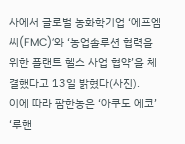사에서 글로벌 농화학기업 ‘에프엠씨(FMC)’와 ‘농업솔루션 협력을 위한 플랜트 헬스 사업 협약’을 체결했다고 13일 밝혔다(사진).
이에 따라 팜한농은 ‘아쿠도 에코’ ‘루핸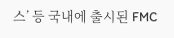스’ 등 국내에 출시된 FMC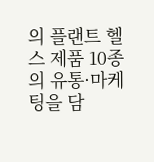의 플랜트 헬스 제품 10종의 유통·마케팅을 담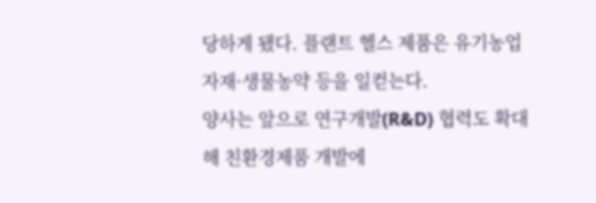당하게 됐다. 플랜트 헬스 제품은 유기농업자재·생물농약 등을 일컫는다.
양사는 앞으로 연구개발(R&D) 협력도 확대해 친환경제품 개발에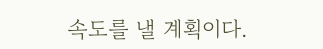속도를 낼 계획이다.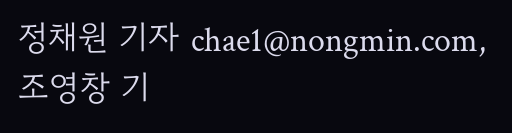정채원 기자 chae1@nongmin.com, 조영창 기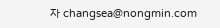자 changsea@nongmin.com